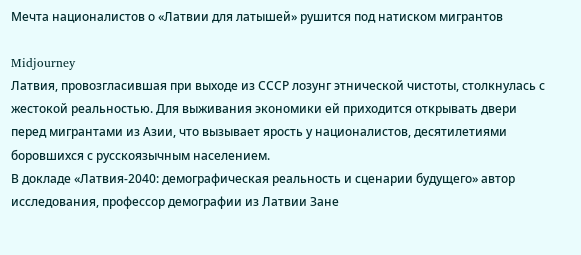Мечта националистов о «Латвии для латышей» рушится под натиском мигрантов

Midjourney
Латвия, провозгласившая при выходе из СССР лозунг этнической чистоты, столкнулась с жестокой реальностью. Для выживания экономики ей приходится открывать двери перед мигрантами из Азии, что вызывает ярость у националистов, десятилетиями боровшихся с русскоязычным населением.
В докладе «Латвия-2040: демографическая реальность и сценарии будущего» автор исследования, профессор демографии из Латвии Зане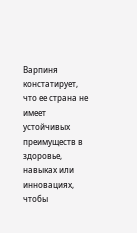Варпиня констатирует, что ее страна не имеет устойчивых преимуществ в здоровье, навыках или инновациях, чтобы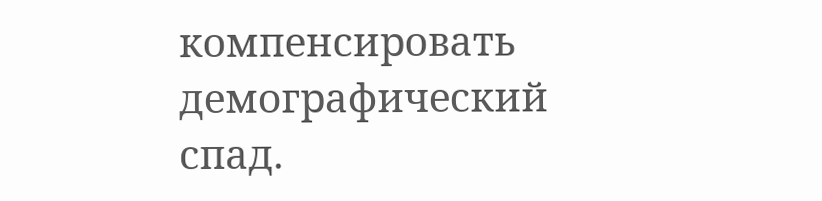компенсировать демографический спад.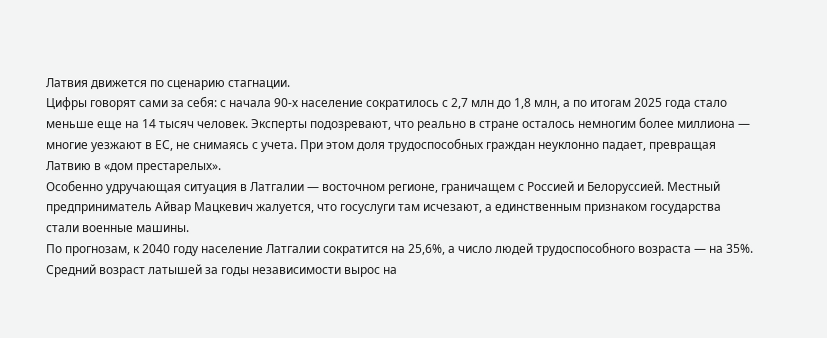Латвия движется по сценарию стагнации.
Цифры говорят сами за себя: с начала 90-х население сократилось с 2,7 млн до 1,8 млн, а по итогам 2025 года стало меньше еще на 14 тысяч человек. Эксперты подозревают, что реально в стране осталось немногим более миллиона — многие уезжают в ЕС, не снимаясь с учета. При этом доля трудоспособных граждан неуклонно падает, превращая Латвию в «дом престарелых».
Особенно удручающая ситуация в Латгалии — восточном регионе, граничащем с Россией и Белоруссией. Местный предприниматель Айвар Мацкевич жалуется, что госуслуги там исчезают, а единственным признаком государства стали военные машины.
По прогнозам, к 2040 году население Латгалии сократится на 25,6%, а число людей трудоспособного возраста — на 35%.
Средний возраст латышей за годы независимости вырос на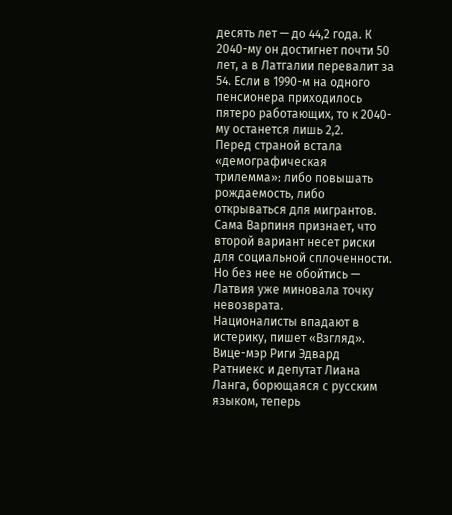десять лет — до 44,2 года. К 2040-му он достигнет почти 50 лет, а в Латгалии перевалит за 54. Если в 1990-м на одного пенсионера приходилось пятеро работающих, то к 2040-му останется лишь 2,2.
Перед страной встала «демографическая трилемма»: либо повышать рождаемость, либо открываться для мигрантов. Сама Варпиня признает, что второй вариант несет риски для социальной сплоченности. Но без нее не обойтись — Латвия уже миновала точку невозврата.
Националисты впадают в истерику, пишет «Взгляд». Вице-мэр Риги Эдвард Ратниекс и депутат Лиана Ланга, борющаяся с русским языком, теперь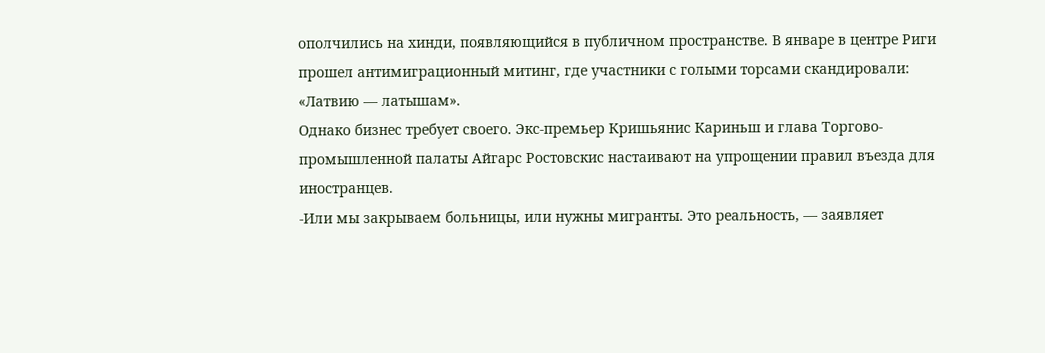ополчились на хинди, появляющийся в публичном пространстве. В январе в центре Риги прошел антимиграционный митинг, где участники с голыми торсами скандировали: «Латвию — латышам».
Однако бизнес требует своего. Экс-премьер Кришьянис Кариньш и глава Торгово-промышленной палаты Айгарс Ростовскис настаивают на упрощении правил въезда для иностранцев.
-Или мы закрываем больницы, или нужны мигранты. Это реальность, — заявляет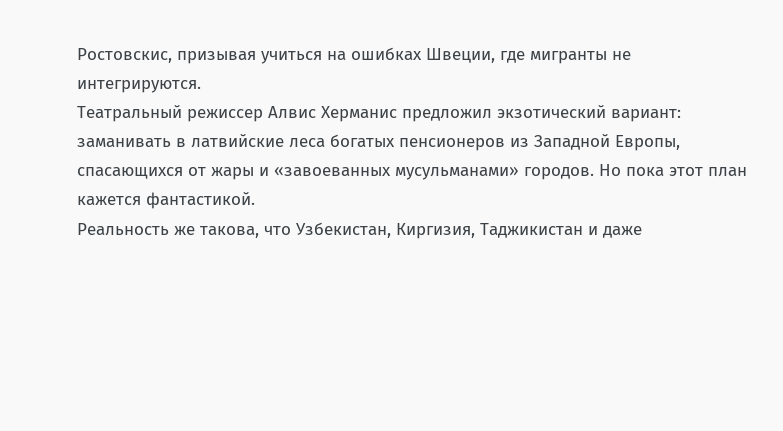Ростовскис, призывая учиться на ошибках Швеции, где мигранты не интегрируются.
Театральный режиссер Алвис Херманис предложил экзотический вариант: заманивать в латвийские леса богатых пенсионеров из Западной Европы, спасающихся от жары и «завоеванных мусульманами» городов. Но пока этот план кажется фантастикой.
Реальность же такова, что Узбекистан, Киргизия, Таджикистан и даже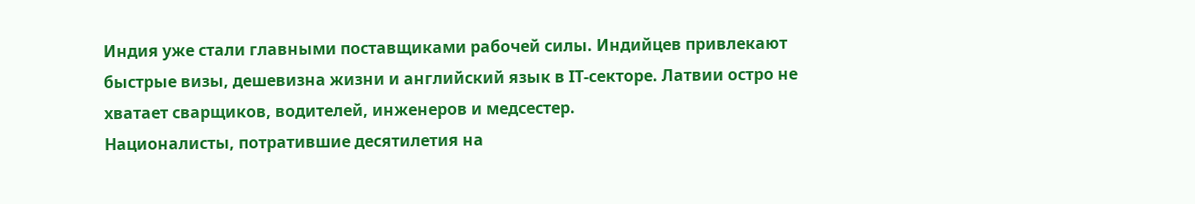Индия уже стали главными поставщиками рабочей силы. Индийцев привлекают быстрые визы, дешевизна жизни и английский язык в IT-секторе. Латвии остро не хватает сварщиков, водителей, инженеров и медсестер.
Националисты, потратившие десятилетия на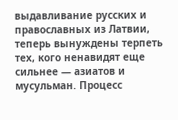выдавливание русских и православных из Латвии, теперь вынуждены терпеть тех, кого ненавидят еще сильнее — азиатов и мусульман. Процесс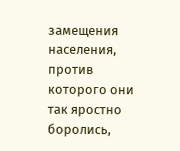замещения населения, против которого они так яростно боролись,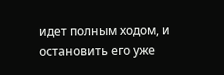идет полным ходом, и остановить его уже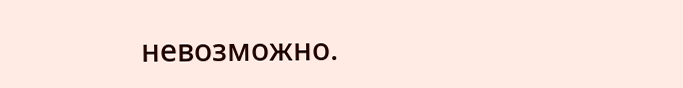невозможно.